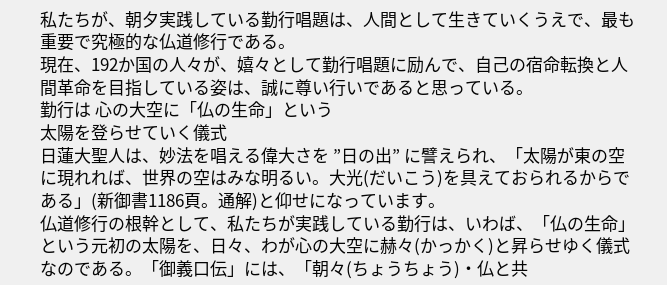私たちが、朝夕実践している勤行唱題は、人間として生きていくうえで、最も重要で究極的な仏道修行である。
現在、192か国の人々が、嬉々として勤行唱題に励んで、自己の宿命転換と人間革命を目指している姿は、誠に尊い行いであると思っている。
勤行は 心の大空に「仏の生命」という
太陽を登らせていく儀式
日蓮大聖人は、妙法を唱える偉大さを ”日の出” に譬えられ、「太陽が東の空に現れれば、世界の空はみな明るい。大光(だいこう)を具えておられるからである」(新御書1186頁。通解)と仰せになっています。
仏道修行の根幹として、私たちが実践している勤行は、いわば、「仏の生命」という元初の太陽を、日々、わが心の大空に赫々(かっかく)と昇らせゆく儀式なのである。「御義口伝」には、「朝々(ちょうちょう)・仏と共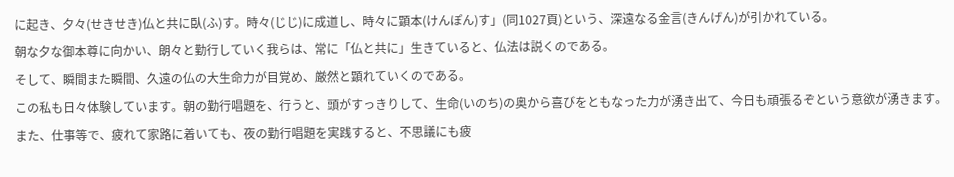に起き、夕々(せきせき)仏と共に臥(ふ)す。時々(じじ)に成道し、時々に顕本(けんぽん)す」(同1027頁)という、深遠なる金言(きんげん)が引かれている。
朝な夕な御本尊に向かい、朗々と勤行していく我らは、常に「仏と共に」生きていると、仏法は説くのである。
そして、瞬間また瞬間、久遠の仏の大生命力が目覚め、厳然と顕れていくのである。
この私も日々体験しています。朝の勤行唱題を、行うと、頭がすっきりして、生命(いのち)の奥から喜びをともなった力が湧き出て、今日も頑張るぞという意欲が湧きます。また、仕事等で、疲れて家路に着いても、夜の勤行唱題を実践すると、不思議にも疲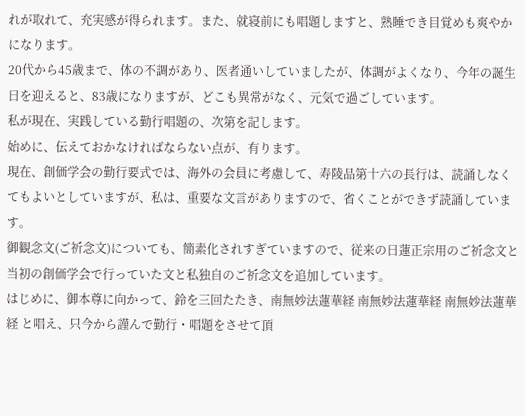れが取れて、充実感が得られます。また、就寝前にも唱題しますと、熟睡でき目覚めも爽やかになります。
20代から45歳まで、体の不調があり、医者通いしていましたが、体調がよくなり、今年の誕生日を迎えると、83歳になりますが、どこも異常がなく、元気で過ごしています。
私が現在、実践している勤行唱題の、次第を記します。
始めに、伝えておかなければならない点が、有ります。
現在、創価学会の勤行要式では、海外の会員に考慮して、寿陵品第十六の長行は、読誦しなくてもよいとしていますが、私は、重要な文言がありますので、省くことができず読誦しています。
御観念文(ご祈念文)についても、簡素化されすぎていますので、従来の日蓮正宗用のご祈念文と当初の創価学会で行っていた文と私独自のご祈念文を追加しています。
はじめに、御本尊に向かって、鈴を三回たたき、南無妙法蓮華経 南無妙法蓮華経 南無妙法蓮華経 と唱え、只今から謹んで勤行・唱題をさせて頂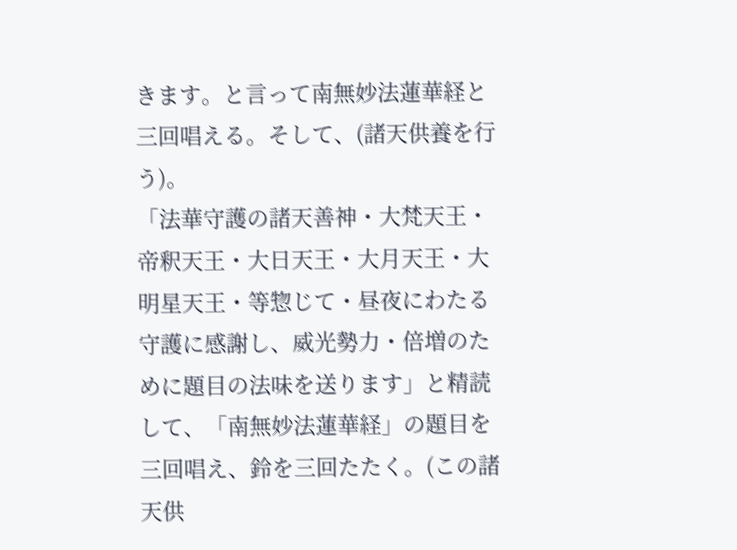きます。と言って南無妙法蓮華経と三回唱える。そして、(諸天供養を行う)。
「法華守護の諸天善神・大梵天王・帝釈天王・大日天王・大月天王・大明星天王・等惣じて・昼夜にわたる守護に感謝し、威光勢力・倍増のために題目の法味を送ります」と精読して、「南無妙法蓮華経」の題目を三回唱え、鈴を三回たたく。(この諸天供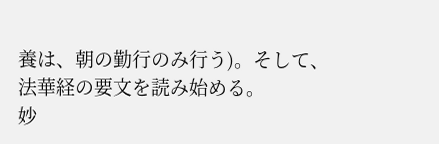養は、朝の勤行のみ行う)。そして、法華経の要文を読み始める。
妙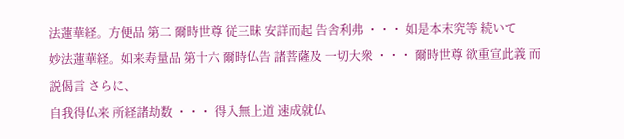法蓮華経。方便品 第二 爾時世尊 従三昧 安詳而起 告舎利弗 ・・・ 如是本末究等 続いて
妙法蓮華経。如来寿量品 第十六 爾時仏告 諸菩薩及 一切大衆 ・・・ 爾時世尊 欲重宣此義 而説偈言 さらに、
自我得仏来 所経諸劫数 ・・・ 得入無上道 速成就仏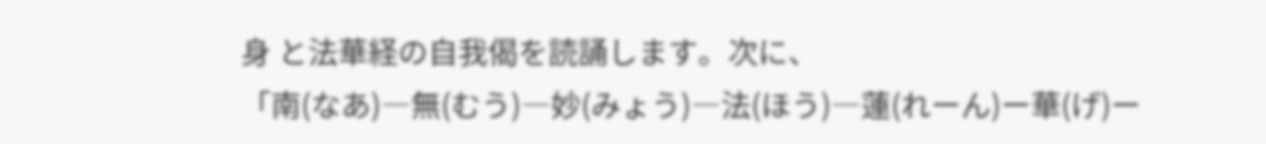身 と法華経の自我偈を読誦します。次に、
「南(なあ)―無(むう)―妙(みょう)―法(ほう)―蓮(れーん)ー華(げ)ー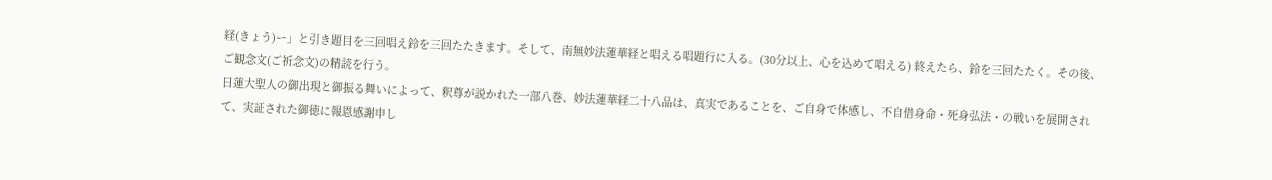経(きょう)ー」と引き題目を三回唱え鈴を三回たたきます。そして、南無妙法蓮華経と唱える唱題行に入る。(30分以上、心を込めて唱える) 終えたら、鈴を三回たたく。その後、
ご観念文(ご祈念文)の精読を行う。
日蓮大聖人の御出現と御振る舞いによって、釈尊が説かれた一部八巻、妙法蓮華経二十八品は、真実であることを、ご自身で体感し、不自借身命・死身弘法・の戦いを展開されて、実証された御徳に報恩感謝申し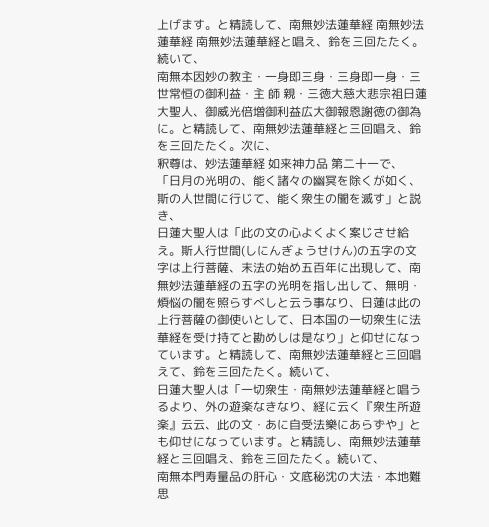上げます。と精読して、南無妙法蓮華経 南無妙法蓮華経 南無妙法蓮華経と唱え、鈴を三回たたく。続いて、
南無本因妙の教主・一身即三身・三身即一身・三世常恒の御利益・主 師 親・三徳大慈大悲宗祖日蓮大聖人、御威光倍増御利益広大御報恩謝徳の御為に。と精読して、南無妙法蓮華経と三回唱え、鈴を三回たたく。次に、
釈尊は、妙法蓮華経 如来神力品 第二十一で、
「日月の光明の、能く諸々の幽冥を除くが如く、斯の人世間に行じて、能く衆生の闇を滅す」と説き、
日蓮大聖人は「此の文の心よくよく案じさせ給え。斯人行世間(しにんぎょうせけん)の五字の文字は上行菩薩、末法の始め五百年に出現して、南無妙法蓮華経の五字の光明を指し出して、無明・煩悩の闇を照らすべしと云う事なり、日蓮は此の上行菩薩の御使いとして、日本国の一切衆生に法華経を受け持てと勘めしは是なり」と仰せになっています。と精読して、南無妙法蓮華経と三回唱えて、鈴を三回たたく。続いて、
日蓮大聖人は「一切衆生・南無妙法蓮華経と唱うるより、外の遊楽なきなり、経に云く『衆生所遊楽』云云、此の文・あに自受法樂にあらずや」とも仰せになっています。と精読し、南無妙法蓮華経と三回唱え、鈴を三回たたく。続いて、
南無本門寿量品の肝心・文底秘沈の大法・本地難思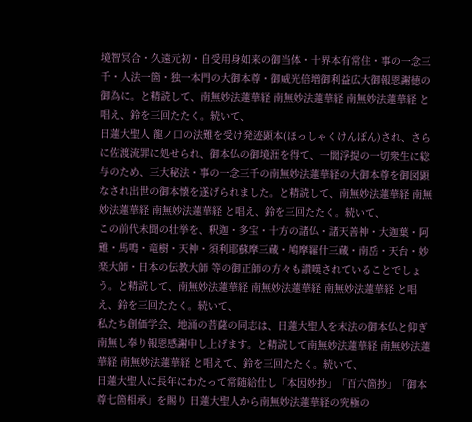境智冥合・久遠元初・自受用身如来の御当体・十界本有常住・事の一念三千・人法一箇・独一本門の大御本尊・御威光倍増御利益広大御報恩謝徳の御為に。と精読して、南無妙法蓮華経 南無妙法蓮華経 南無妙法蓮華経 と唱え、鈴を三回たたく。続いて、
日蓮大聖人 龍ノ口の法難を受け発迹顕本(ほっしゃくけんぽん)され、さらに佐渡流罪に処せられ、御本仏の御境涯を得て、一閻浮提の一切衆生に総与のため、三大秘法・事の一念三千の南無妙法蓮華経の大御本尊を御図顕なされ出世の御本懐を遂げられました。と精読して、南無妙法蓮華経 南無妙法蓮華経 南無妙法蓮華経 と唱え、鈴を三回たたく。続いて、
この前代未聞の壮挙を、釈迦・多宝・十方の諸仏・諸天善神・大迦葉・阿難・馬鳴・竜樹・天神・須利耶蘇摩三蔵・鳩摩羅什三蔵・南岳・天台・妙楽大師・日本の伝教大師 等の御正師の方々も讃嘆されていることでしょう。と精読して、南無妙法蓮華経 南無妙法蓮華経 南無妙法蓮華経 と唱え、鈴を三回たたく。続いて、
私たち創価学会、地涌の菩薩の同志は、日蓮大聖人を末法の御本仏と仰ぎ南無し奉り報恩感謝申し上げます。と精読して南無妙法蓮華経 南無妙法蓮華経 南無妙法蓮華経 と唱えて、鈴を三回たたく。続いて、
日蓮大聖人に長年にわたって常随給仕し「本因妙抄」「百六箇抄」「御本尊七箇相承」を賜り 日蓮大聖人から南無妙法蓮華経の究極の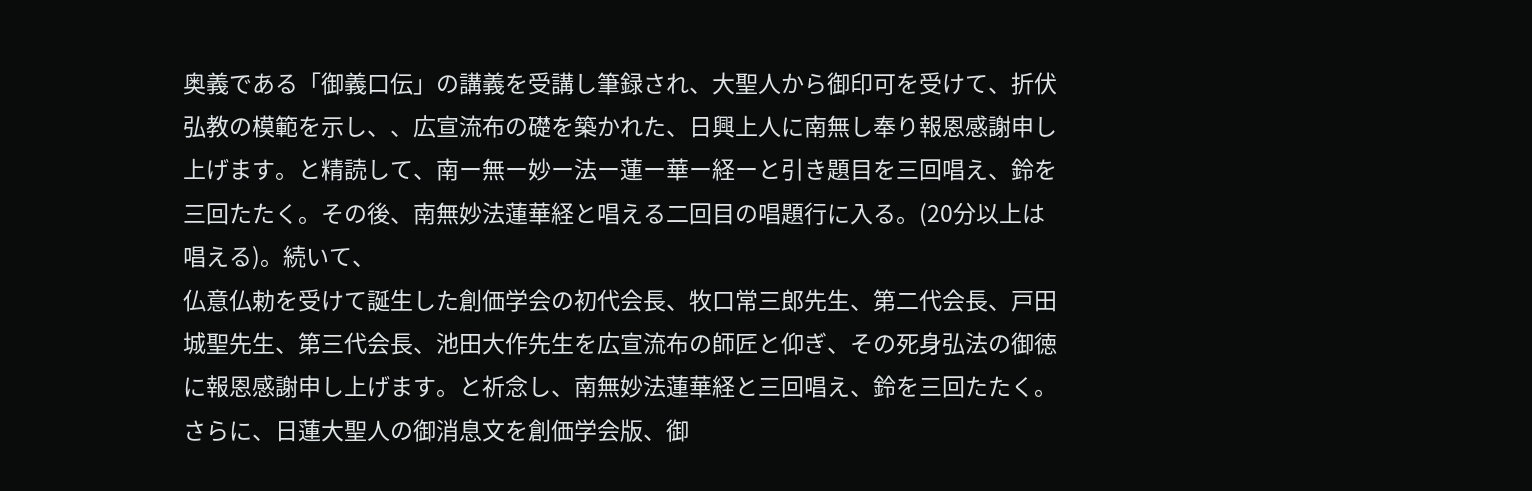奥義である「御義口伝」の講義を受講し筆録され、大聖人から御印可を受けて、折伏弘教の模範を示し、、広宣流布の礎を築かれた、日興上人に南無し奉り報恩感謝申し上げます。と精読して、南ー無ー妙ー法ー蓮ー華ー経ーと引き題目を三回唱え、鈴を三回たたく。その後、南無妙法蓮華経と唱える二回目の唱題行に入る。(20分以上は唱える)。続いて、
仏意仏勅を受けて誕生した創価学会の初代会長、牧口常三郎先生、第二代会長、戸田城聖先生、第三代会長、池田大作先生を広宣流布の師匠と仰ぎ、その死身弘法の御徳に報恩感謝申し上げます。と祈念し、南無妙法蓮華経と三回唱え、鈴を三回たたく。 さらに、日蓮大聖人の御消息文を創価学会版、御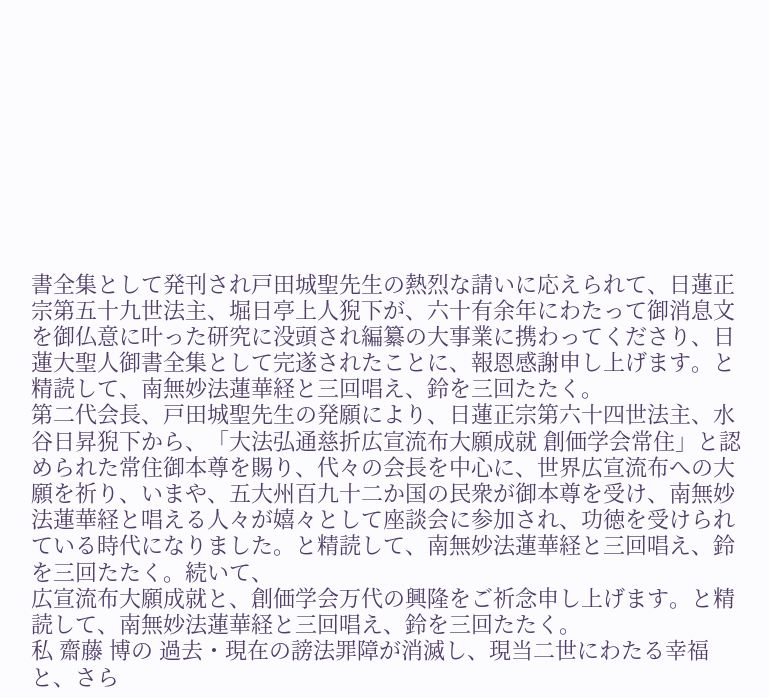書全集として発刊され戸田城聖先生の熱烈な請いに応えられて、日蓮正宗第五十九世法主、堀日亭上人猊下が、六十有余年にわたって御消息文を御仏意に叶った研究に没頭され編纂の大事業に携わってくださり、日蓮大聖人御書全集として完遂されたことに、報恩感謝申し上げます。と精読して、南無妙法蓮華経と三回唱え、鈴を三回たたく。
第二代会長、戸田城聖先生の発願により、日蓮正宗第六十四世法主、水谷日昇猊下から、「大法弘通慈折広宣流布大願成就 創価学会常住」と認められた常住御本尊を賜り、代々の会長を中心に、世界広宣流布への大願を祈り、いまや、五大州百九十二か国の民衆が御本尊を受け、南無妙法蓮華経と唱える人々が嬉々として座談会に参加され、功徳を受けられている時代になりました。と精読して、南無妙法蓮華経と三回唱え、鈴を三回たたく。続いて、
広宣流布大願成就と、創価学会万代の興隆をご祈念申し上げます。と精読して、南無妙法蓮華経と三回唱え、鈴を三回たたく。
私 齋藤 博の 過去・現在の謗法罪障が消滅し、現当二世にわたる幸福と、さら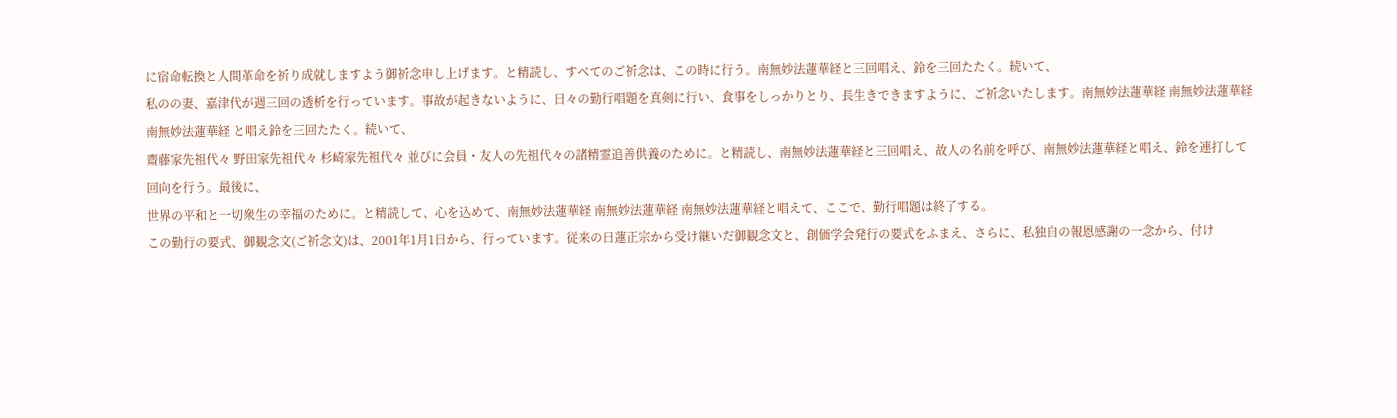に宿命転換と人間革命を祈り成就しますよう御祈念申し上げます。と精読し、すべてのご祈念は、この時に行う。南無妙法蓮華経と三回唱え、鈴を三回たたく。続いて、
私のの妻、嘉津代が週三回の透析を行っています。事故が起きないように、日々の勤行唱題を真剣に行い、食事をしっかりとり、長生きできますように、ご祈念いたします。南無妙法蓮華経 南無妙法蓮華経 南無妙法蓮華経 と唱え鈴を三回たたく。続いて、
齋藤家先祖代々 野田家先祖代々 杉崎家先祖代々 並びに会員・友人の先祖代々の諸精霊追善供養のために。と精読し、南無妙法蓮華経と三回唱え、故人の名前を呼び、南無妙法蓮華経と唱え、鈴を連打して回向を行う。最後に、
世界の平和と一切衆生の幸福のために。と精読して、心を込めて、南無妙法蓮華経 南無妙法蓮華経 南無妙法蓮華経と唱えて、ここで、勤行唱題は終了する。
この勤行の要式、御観念文(ご祈念文)は、2001年1月1日から、行っています。従来の日蓮正宗から受け継いだ御観念文と、創価学会発行の要式をふまえ、さらに、私独自の報恩感謝の一念から、付け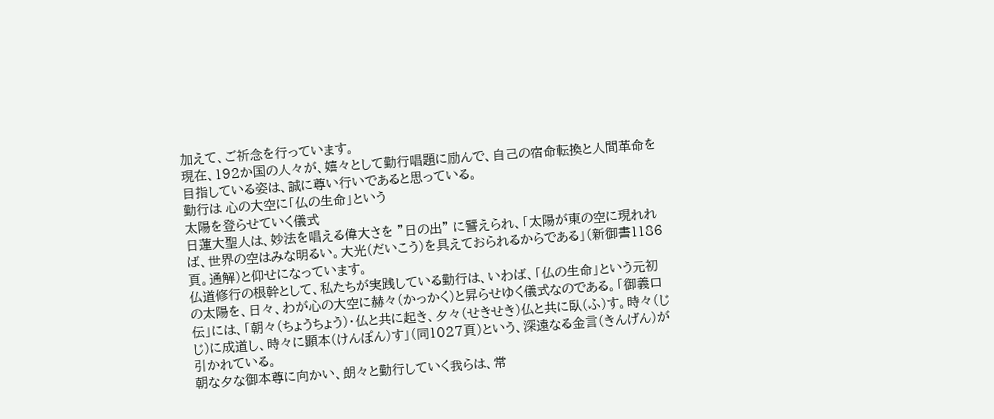加えて、ご祈念を行っています。
現在、192か国の人々が、嬉々として勤行唱題に励んで、自己の宿命転換と人間革命を目指している姿は、誠に尊い行いであると思っている。
勤行は 心の大空に「仏の生命」という
太陽を登らせていく儀式
日蓮大聖人は、妙法を唱える偉大さを ”日の出” に譬えられ、「太陽が東の空に現れれば、世界の空はみな明るい。大光(だいこう)を具えておられるからである」(新御書1186頁。通解)と仰せになっています。
仏道修行の根幹として、私たちが実践している勤行は、いわば、「仏の生命」という元初の太陽を、日々、わが心の大空に赫々(かっかく)と昇らせゆく儀式なのである。「御義口伝」には、「朝々(ちょうちょう)・仏と共に起き、夕々(せきせき)仏と共に臥(ふ)す。時々(じじ)に成道し、時々に顕本(けんぽん)す」(同1027頁)という、深遠なる金言(きんげん)が引かれている。
朝な夕な御本尊に向かい、朗々と勤行していく我らは、常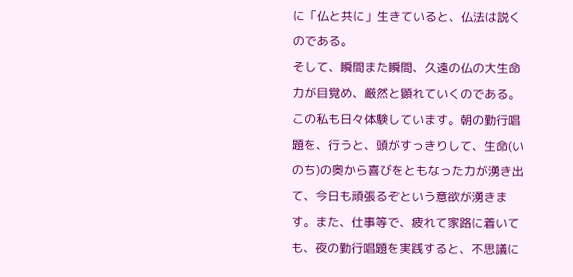に「仏と共に」生きていると、仏法は説くのである。
そして、瞬間また瞬間、久遠の仏の大生命力が目覚め、厳然と顕れていくのである。
この私も日々体験しています。朝の勤行唱題を、行うと、頭がすっきりして、生命(いのち)の奥から喜びをともなった力が湧き出て、今日も頑張るぞという意欲が湧きます。また、仕事等で、疲れて家路に着いても、夜の勤行唱題を実践すると、不思議に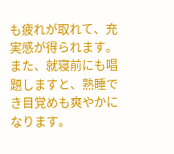も疲れが取れて、充実感が得られます。また、就寝前にも唱題しますと、熟睡でき目覚めも爽やかになります。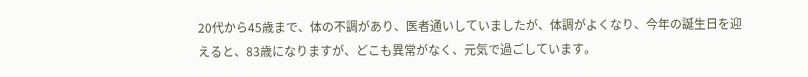20代から45歳まで、体の不調があり、医者通いしていましたが、体調がよくなり、今年の誕生日を迎えると、83歳になりますが、どこも異常がなく、元気で過ごしています。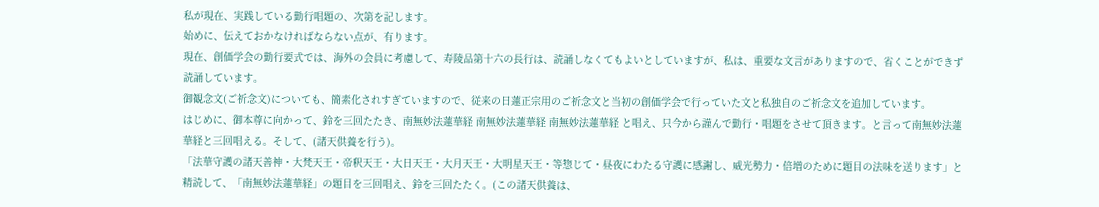私が現在、実践している勤行唱題の、次第を記します。
始めに、伝えておかなければならない点が、有ります。
現在、創価学会の勤行要式では、海外の会員に考慮して、寿陵品第十六の長行は、読誦しなくてもよいとしていますが、私は、重要な文言がありますので、省くことができず読誦しています。
御観念文(ご祈念文)についても、簡素化されすぎていますので、従来の日蓮正宗用のご祈念文と当初の創価学会で行っていた文と私独自のご祈念文を追加しています。
はじめに、御本尊に向かって、鈴を三回たたき、南無妙法蓮華経 南無妙法蓮華経 南無妙法蓮華経 と唱え、只今から謹んで勤行・唱題をさせて頂きます。と言って南無妙法蓮華経と三回唱える。そして、(諸天供養を行う)。
「法華守護の諸天善神・大梵天王・帝釈天王・大日天王・大月天王・大明星天王・等惣じて・昼夜にわたる守護に感謝し、威光勢力・倍増のために題目の法味を送ります」と精読して、「南無妙法蓮華経」の題目を三回唱え、鈴を三回たたく。(この諸天供養は、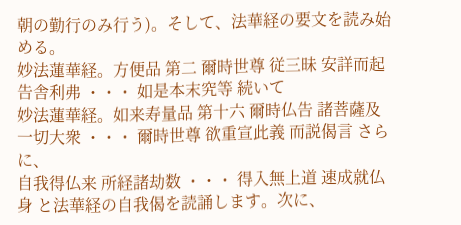朝の勤行のみ行う)。そして、法華経の要文を読み始める。
妙法蓮華経。方便品 第二 爾時世尊 従三昧 安詳而起 告舎利弗 ・・・ 如是本末究等 続いて
妙法蓮華経。如来寿量品 第十六 爾時仏告 諸菩薩及 一切大衆 ・・・ 爾時世尊 欲重宣此義 而説偈言 さらに、
自我得仏来 所経諸劫数 ・・・ 得入無上道 速成就仏身 と法華経の自我偈を読誦します。次に、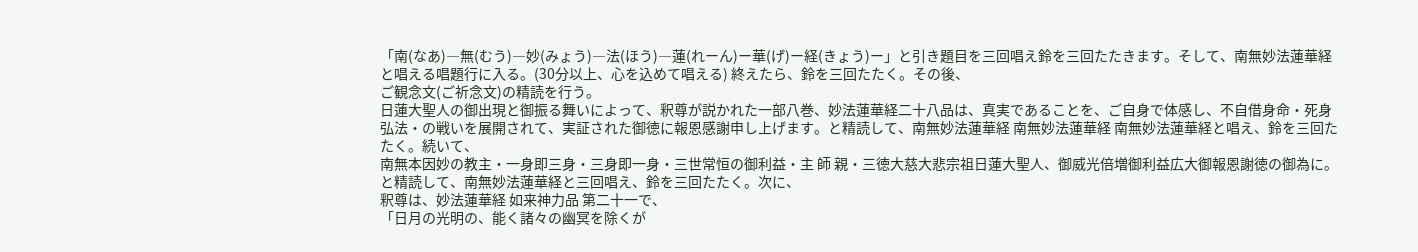「南(なあ)―無(むう)―妙(みょう)―法(ほう)―蓮(れーん)ー華(げ)ー経(きょう)ー」と引き題目を三回唱え鈴を三回たたきます。そして、南無妙法蓮華経と唱える唱題行に入る。(30分以上、心を込めて唱える) 終えたら、鈴を三回たたく。その後、
ご観念文(ご祈念文)の精読を行う。
日蓮大聖人の御出現と御振る舞いによって、釈尊が説かれた一部八巻、妙法蓮華経二十八品は、真実であることを、ご自身で体感し、不自借身命・死身弘法・の戦いを展開されて、実証された御徳に報恩感謝申し上げます。と精読して、南無妙法蓮華経 南無妙法蓮華経 南無妙法蓮華経と唱え、鈴を三回たたく。続いて、
南無本因妙の教主・一身即三身・三身即一身・三世常恒の御利益・主 師 親・三徳大慈大悲宗祖日蓮大聖人、御威光倍増御利益広大御報恩謝徳の御為に。と精読して、南無妙法蓮華経と三回唱え、鈴を三回たたく。次に、
釈尊は、妙法蓮華経 如来神力品 第二十一で、
「日月の光明の、能く諸々の幽冥を除くが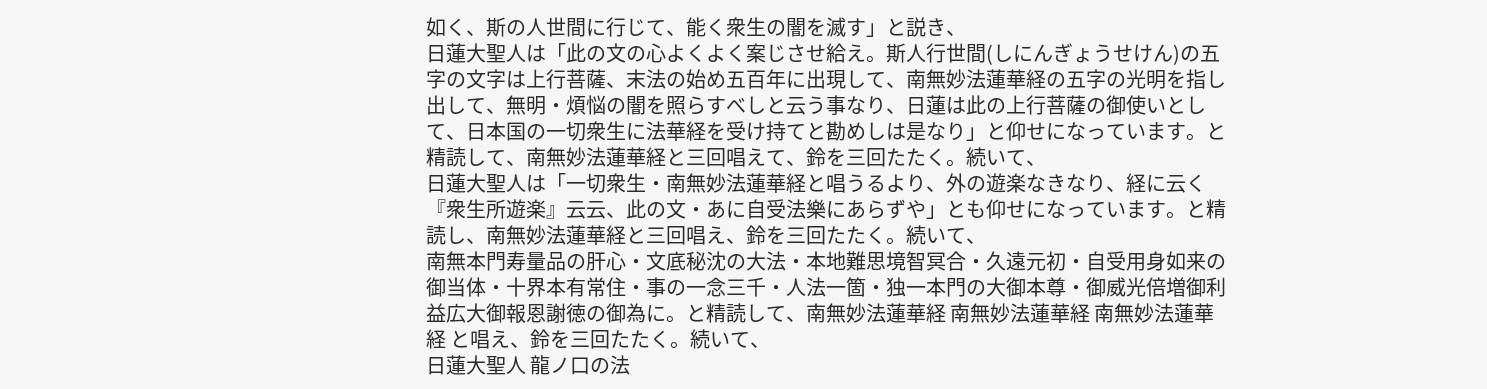如く、斯の人世間に行じて、能く衆生の闇を滅す」と説き、
日蓮大聖人は「此の文の心よくよく案じさせ給え。斯人行世間(しにんぎょうせけん)の五字の文字は上行菩薩、末法の始め五百年に出現して、南無妙法蓮華経の五字の光明を指し出して、無明・煩悩の闇を照らすべしと云う事なり、日蓮は此の上行菩薩の御使いとして、日本国の一切衆生に法華経を受け持てと勘めしは是なり」と仰せになっています。と精読して、南無妙法蓮華経と三回唱えて、鈴を三回たたく。続いて、
日蓮大聖人は「一切衆生・南無妙法蓮華経と唱うるより、外の遊楽なきなり、経に云く『衆生所遊楽』云云、此の文・あに自受法樂にあらずや」とも仰せになっています。と精読し、南無妙法蓮華経と三回唱え、鈴を三回たたく。続いて、
南無本門寿量品の肝心・文底秘沈の大法・本地難思境智冥合・久遠元初・自受用身如来の御当体・十界本有常住・事の一念三千・人法一箇・独一本門の大御本尊・御威光倍増御利益広大御報恩謝徳の御為に。と精読して、南無妙法蓮華経 南無妙法蓮華経 南無妙法蓮華経 と唱え、鈴を三回たたく。続いて、
日蓮大聖人 龍ノ口の法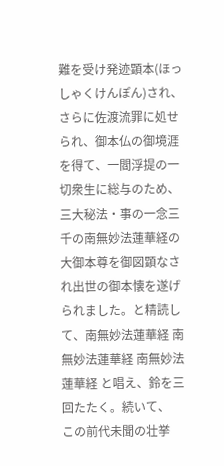難を受け発迹顕本(ほっしゃくけんぽん)され、さらに佐渡流罪に処せられ、御本仏の御境涯を得て、一閻浮提の一切衆生に総与のため、三大秘法・事の一念三千の南無妙法蓮華経の大御本尊を御図顕なされ出世の御本懐を遂げられました。と精読して、南無妙法蓮華経 南無妙法蓮華経 南無妙法蓮華経 と唱え、鈴を三回たたく。続いて、
この前代未聞の壮挙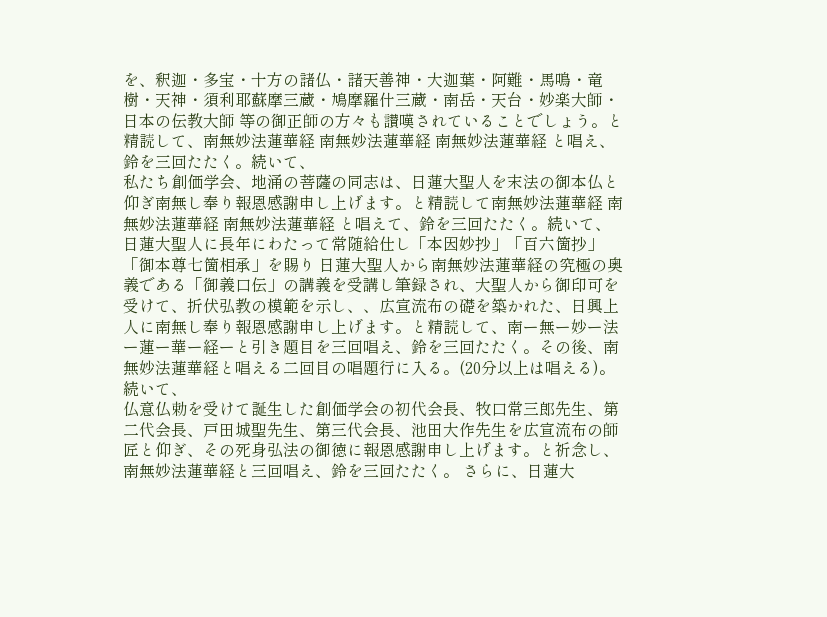を、釈迦・多宝・十方の諸仏・諸天善神・大迦葉・阿難・馬鳴・竜樹・天神・須利耶蘇摩三蔵・鳩摩羅什三蔵・南岳・天台・妙楽大師・日本の伝教大師 等の御正師の方々も讃嘆されていることでしょう。と精読して、南無妙法蓮華経 南無妙法蓮華経 南無妙法蓮華経 と唱え、鈴を三回たたく。続いて、
私たち創価学会、地涌の菩薩の同志は、日蓮大聖人を末法の御本仏と仰ぎ南無し奉り報恩感謝申し上げます。と精読して南無妙法蓮華経 南無妙法蓮華経 南無妙法蓮華経 と唱えて、鈴を三回たたく。続いて、
日蓮大聖人に長年にわたって常随給仕し「本因妙抄」「百六箇抄」「御本尊七箇相承」を賜り 日蓮大聖人から南無妙法蓮華経の究極の奥義である「御義口伝」の講義を受講し筆録され、大聖人から御印可を受けて、折伏弘教の模範を示し、、広宣流布の礎を築かれた、日興上人に南無し奉り報恩感謝申し上げます。と精読して、南ー無ー妙ー法ー蓮ー華ー経ーと引き題目を三回唱え、鈴を三回たたく。その後、南無妙法蓮華経と唱える二回目の唱題行に入る。(20分以上は唱える)。続いて、
仏意仏勅を受けて誕生した創価学会の初代会長、牧口常三郎先生、第二代会長、戸田城聖先生、第三代会長、池田大作先生を広宣流布の師匠と仰ぎ、その死身弘法の御徳に報恩感謝申し上げます。と祈念し、南無妙法蓮華経と三回唱え、鈴を三回たたく。 さらに、日蓮大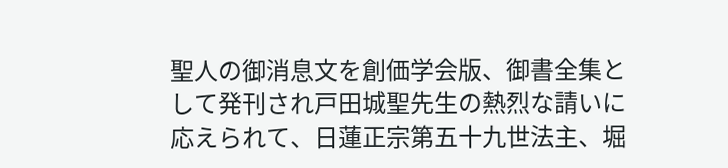聖人の御消息文を創価学会版、御書全集として発刊され戸田城聖先生の熱烈な請いに応えられて、日蓮正宗第五十九世法主、堀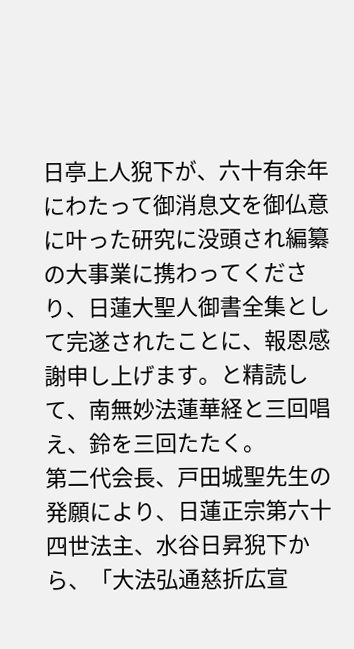日亭上人猊下が、六十有余年にわたって御消息文を御仏意に叶った研究に没頭され編纂の大事業に携わってくださり、日蓮大聖人御書全集として完遂されたことに、報恩感謝申し上げます。と精読して、南無妙法蓮華経と三回唱え、鈴を三回たたく。
第二代会長、戸田城聖先生の発願により、日蓮正宗第六十四世法主、水谷日昇猊下から、「大法弘通慈折広宣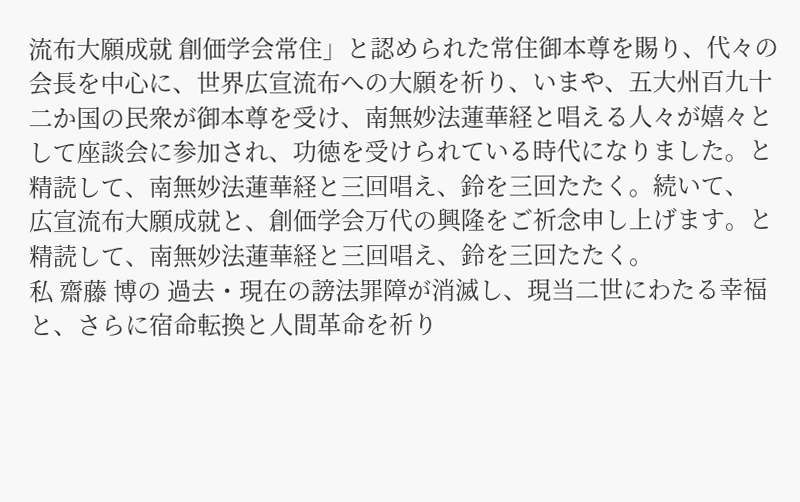流布大願成就 創価学会常住」と認められた常住御本尊を賜り、代々の会長を中心に、世界広宣流布への大願を祈り、いまや、五大州百九十二か国の民衆が御本尊を受け、南無妙法蓮華経と唱える人々が嬉々として座談会に参加され、功徳を受けられている時代になりました。と精読して、南無妙法蓮華経と三回唱え、鈴を三回たたく。続いて、
広宣流布大願成就と、創価学会万代の興隆をご祈念申し上げます。と精読して、南無妙法蓮華経と三回唱え、鈴を三回たたく。
私 齋藤 博の 過去・現在の謗法罪障が消滅し、現当二世にわたる幸福と、さらに宿命転換と人間革命を祈り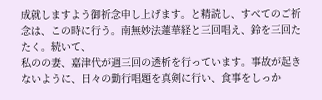成就しますよう御祈念申し上げます。と精読し、すべてのご祈念は、この時に行う。南無妙法蓮華経と三回唱え、鈴を三回たたく。続いて、
私のの妻、嘉津代が週三回の透析を行っています。事故が起きないように、日々の勤行唱題を真剣に行い、食事をしっか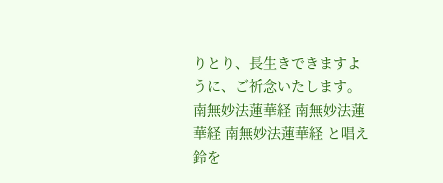りとり、長生きできますように、ご祈念いたします。南無妙法蓮華経 南無妙法蓮華経 南無妙法蓮華経 と唱え鈴を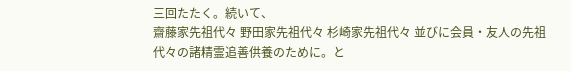三回たたく。続いて、
齋藤家先祖代々 野田家先祖代々 杉崎家先祖代々 並びに会員・友人の先祖代々の諸精霊追善供養のために。と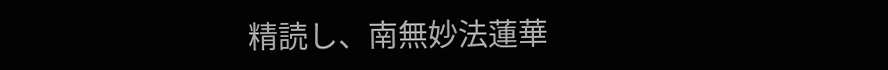精読し、南無妙法蓮華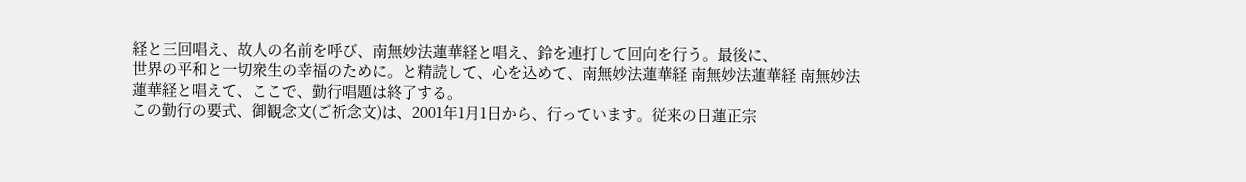経と三回唱え、故人の名前を呼び、南無妙法蓮華経と唱え、鈴を連打して回向を行う。最後に、
世界の平和と一切衆生の幸福のために。と精読して、心を込めて、南無妙法蓮華経 南無妙法蓮華経 南無妙法蓮華経と唱えて、ここで、勤行唱題は終了する。
この勤行の要式、御観念文(ご祈念文)は、2001年1月1日から、行っています。従来の日蓮正宗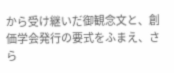から受け継いだ御観念文と、創価学会発行の要式をふまえ、さら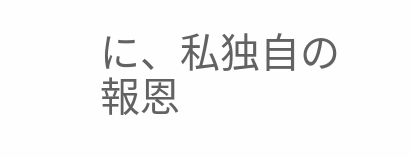に、私独自の報恩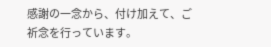感謝の一念から、付け加えて、ご祈念を行っています。